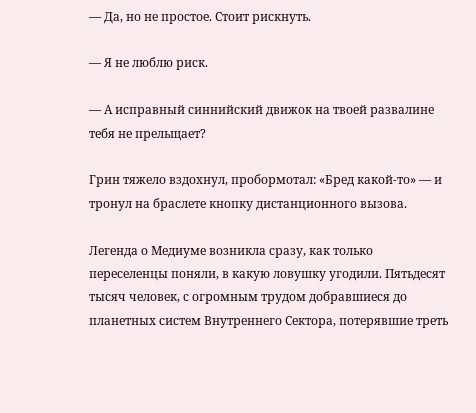— Да, но не простое. Стоит рискнуть.

— Я не люблю риск.

— А исправный синнийский движок на твоей развалине тебя не прельщает?

Грин тяжело вздохнул, пробормотал: «Бред какой-то» — и тронул на браслете кнопку дистанционного вызова.

Легенда о Медиуме возникла сразу, как только переселенцы поняли, в какую ловушку угодили. Пятьдесят тысяч человек, с огромным трудом добравшиеся до планетных систем Внутреннего Сектора, потерявшие треть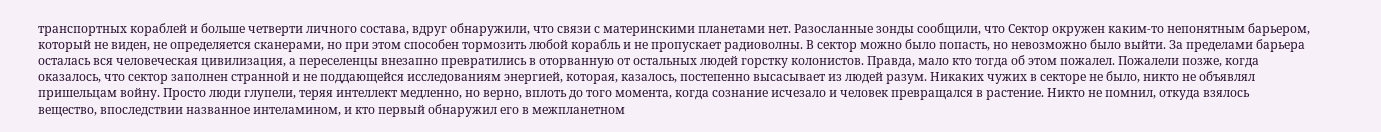транспортных кораблей и больше четверти личного состава, вдруг обнаружили, что связи с материнскими планетами нет. Разосланные зонды сообщили, что Сектор окружен каким-то непонятным барьером, который не виден, не определяется сканерами, но при этом способен тормозить любой корабль и не пропускает радиоволны. В сектор можно было попасть, но невозможно было выйти. За пределами барьера осталась вся человеческая цивилизация, а переселенцы внезапно превратились в оторванную от остальных людей горстку колонистов. Правда, мало кто тогда об этом пожалел. Пожалели позже, когда оказалось, что сектор заполнен странной и не поддающейся исследованиям энергией, которая, казалось, постепенно высасывает из людей разум. Никаких чужих в секторе не было, никто не объявлял пришельцам войну. Просто люди глупели, теряя интеллект медленно, но верно, вплоть до того момента, когда сознание исчезало и человек превращался в растение. Никто не помнил, откуда взялось вещество, впоследствии названное интеламином, и кто первый обнаружил его в межпланетном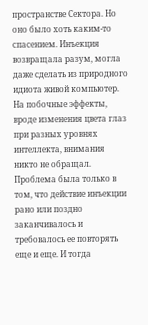пространстве Сектора. Но оно было хоть каким-то спасением. Инъекция возвращала разум, могла даже сделать из природного идиота живой компьютер. На побочные эффекты, вроде изменения цвета глаз при разных уровнях интеллекта, внимания никто не обращал. Проблема была только в том, что действие инъекции рано или поздно заканчивалось и требовалось ее повторять еще и еще. И тогда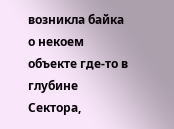возникла байка о некоем объекте где-то в глубине Сектора,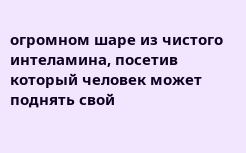огромном шаре из чистого интеламина, посетив который человек может поднять свой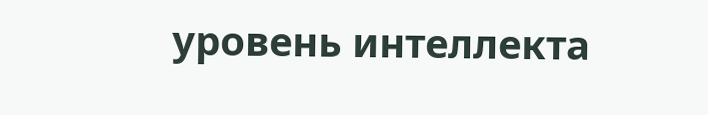уровень интеллекта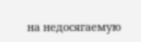на недосягаемую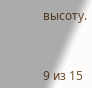высоту.



9 из 15